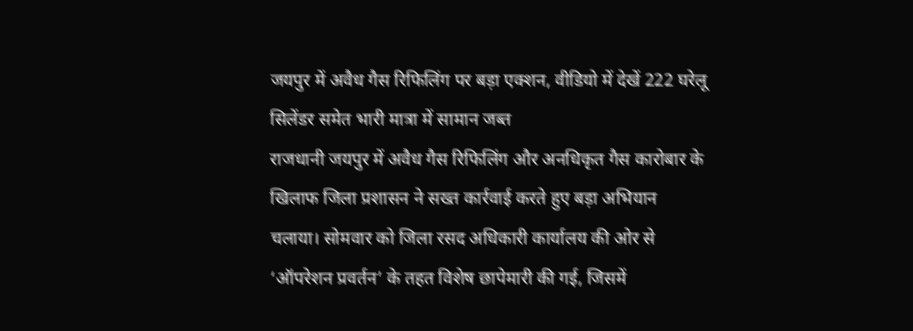जयपुर में अवैध गैस रिफिलिंग पर बड़ा एक्शन, वीडियो में देखें 222 घरेलू सिलेंडर समेत भारी मात्रा में सामान जब्त
राजधानी जयपुर में अवैध गैस रिफिलिंग और अनधिकृत गैस कारोबार के खिलाफ जिला प्रशासन ने सख्त कार्रवाई करते हुए बड़ा अभियान चलाया। सोमवार को जिला रसद अधिकारी कार्यालय की ओर से ‘ऑपरेशन प्रवर्तन’ के तहत विशेष छापेमारी की गई, जिसमें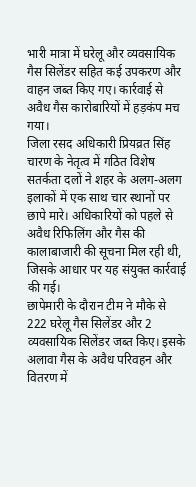भारी मात्रा में घरेलू और व्यवसायिक गैस सिलेंडर सहित कई उपकरण और वाहन जब्त किए गए। कार्रवाई से अवैध गैस कारोबारियों में हड़कंप मच गया।
जिला रसद अधिकारी प्रियव्रत सिंह चारण के नेतृत्व में गठित विशेष सतर्कता दलों ने शहर के अलग-अलग इलाकों में एक साथ चार स्थानों पर छापे मारे। अधिकारियों को पहले से अवैध रिफिलिंग और गैस की कालाबाजारी की सूचना मिल रही थी, जिसके आधार पर यह संयुक्त कार्रवाई की गई।
छापेमारी के दौरान टीम ने मौके से 222 घरेलू गैस सिलेंडर और 2 व्यवसायिक सिलेंडर जब्त किए। इसके अलावा गैस के अवैध परिवहन और वितरण में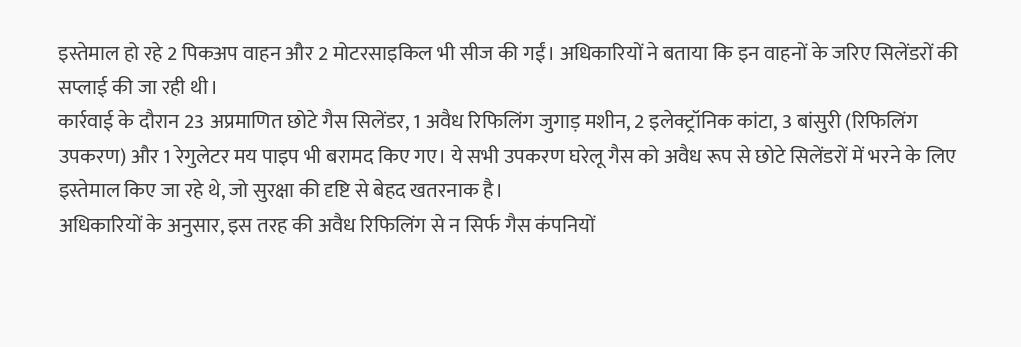इस्तेमाल हो रहे 2 पिकअप वाहन और 2 मोटरसाइकिल भी सीज की गईं। अधिकारियों ने बताया कि इन वाहनों के जरिए सिलेंडरों की सप्लाई की जा रही थी।
कार्रवाई के दौरान 23 अप्रमाणित छोटे गैस सिलेंडर, 1 अवैध रिफिलिंग जुगाड़ मशीन, 2 इलेक्ट्रॉनिक कांटा, 3 बांसुरी (रिफिलिंग उपकरण) और 1 रेगुलेटर मय पाइप भी बरामद किए गए। ये सभी उपकरण घरेलू गैस को अवैध रूप से छोटे सिलेंडरों में भरने के लिए इस्तेमाल किए जा रहे थे, जो सुरक्षा की दृष्टि से बेहद खतरनाक है।
अधिकारियों के अनुसार, इस तरह की अवैध रिफिलिंग से न सिर्फ गैस कंपनियों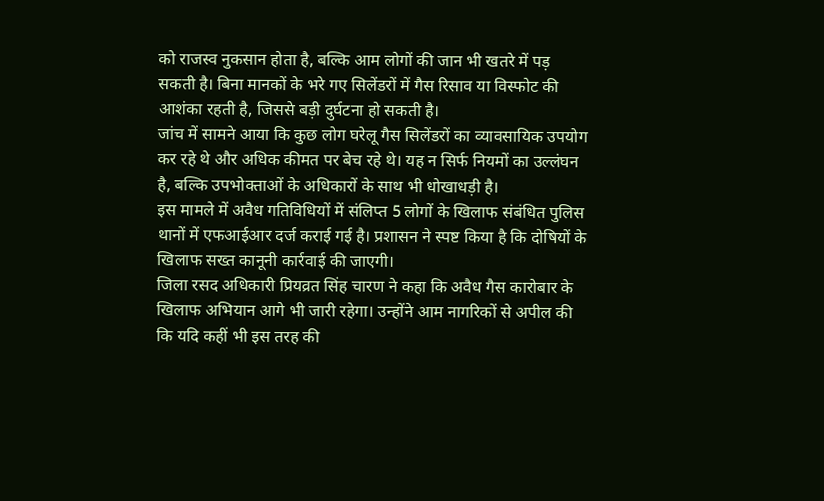को राजस्व नुकसान होता है, बल्कि आम लोगों की जान भी खतरे में पड़ सकती है। बिना मानकों के भरे गए सिलेंडरों में गैस रिसाव या विस्फोट की आशंका रहती है, जिससे बड़ी दुर्घटना हो सकती है।
जांच में सामने आया कि कुछ लोग घरेलू गैस सिलेंडरों का व्यावसायिक उपयोग कर रहे थे और अधिक कीमत पर बेच रहे थे। यह न सिर्फ नियमों का उल्लंघन है, बल्कि उपभोक्ताओं के अधिकारों के साथ भी धोखाधड़ी है।
इस मामले में अवैध गतिविधियों में संलिप्त 5 लोगों के खिलाफ संबंधित पुलिस थानों में एफआईआर दर्ज कराई गई है। प्रशासन ने स्पष्ट किया है कि दोषियों के खिलाफ सख्त कानूनी कार्रवाई की जाएगी।
जिला रसद अधिकारी प्रियव्रत सिंह चारण ने कहा कि अवैध गैस कारोबार के खिलाफ अभियान आगे भी जारी रहेगा। उन्होंने आम नागरिकों से अपील की कि यदि कहीं भी इस तरह की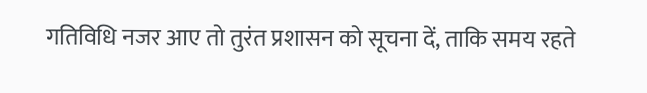गतिविधि नजर आए तो तुरंत प्रशासन को सूचना दें, ताकि समय रहते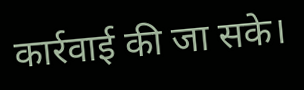कार्रवाई की जा सके।